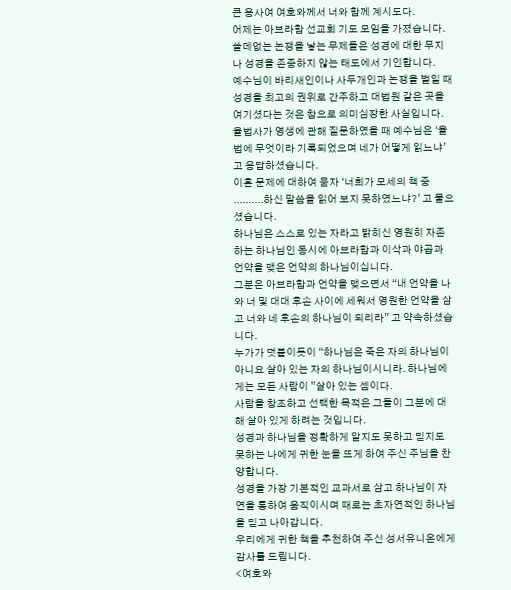큰 용사여 여호와께서 너와 함께 계시도다.
어제는 아브라함 선교회 기도 모임을 가졌습니다.
쓸데없는 논쟁을 낳는 무제들은 성경에 대한 무지나 성경을 존중하지 않는 태도에서 기인합니다.
예수님이 바리새인이나 사두개인과 논쟁을 벌일 때 성경을 최고의 권위로 간주하고 대법원 같은 곳을 여기셨다는 것은 참으로 의미심장한 사실입니다.
율법사가 영생에 관해 질문하였을 때 예수님은 ‘율법에 무엇이라 기록되었으며 네가 어떻게 읽느냐’고 응답하셨습니다.
이혼 문제에 대하여 묻자 ‘너희가 모세의 책 중 ..........하신 말씀을 읽어 보지 못하였느냐?’ 고 물으셨습니다.
하나님은 스스로 있는 자라고 밝히신 영원히 자존하는 하나님인 동시에 아브라함과 이삭과 야곱과 언약을 맺은 언약의 하나님이십니다.
그분은 아브라함과 언약을 맺으면서 “내 언약을 나와 너 및 대대 후손 사이에 세워서 영원한 언약을 삼고 너와 네 후손의 하나님이 되리라” 고 약속하셨습니다.
누가가 덧붙이듯이 “하나님은 죽은 자의 하나님이 아니요 살아 있는 자의 하나님이시니라. 하나님에게는 모든 사람이 ”살아 있는 셈이다.
사람을 창조하고 선택한 목적은 그들이 그분에 대해 살아 있게 하려는 것입니다.
성경과 하나님을 정확하게 알지도 못하고 믿지도 못하는 나에게 귀한 눈을 뜨게 하여 주신 주님을 찬양합니다.
성경을 가장 기본적인 교과서로 삼고 하나님이 자연을 통하여 움직이시며 때로는 초자연적인 하나님을 믿고 나아갑니다.
우리에게 귀한 책을 추천하여 주신 성서유니온에게 감사를 드립니다.
<여호와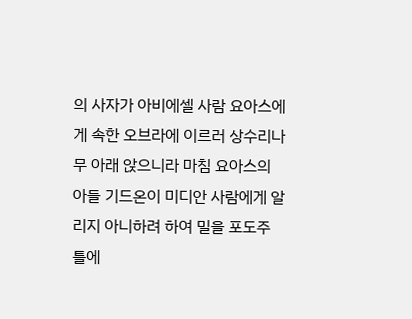의 사자가 아비에셀 사람 요아스에게 속한 오브라에 이르러 상수리나무 아래 앉으니라 마침 요아스의 아들 기드온이 미디안 사람에게 알리지 아니하려 하여 밀을 포도주 틀에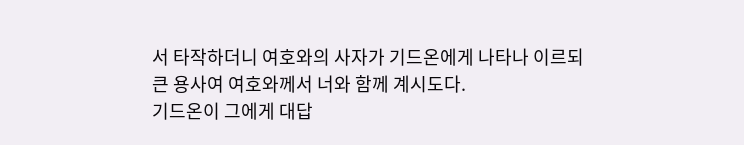서 타작하더니 여호와의 사자가 기드온에게 나타나 이르되 큰 용사여 여호와께서 너와 함께 계시도다.
기드온이 그에게 대답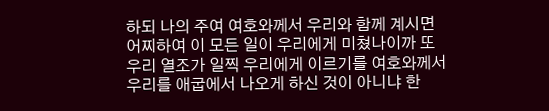하되 나의 주여 여호와께서 우리와 함께 계시면 어찌하여 이 모든 일이 우리에게 미쳤나이까 또 우리 열조가 일찍 우리에게 이르기를 여호와께서 우리를 애굽에서 나오게 하신 것이 아니냐 한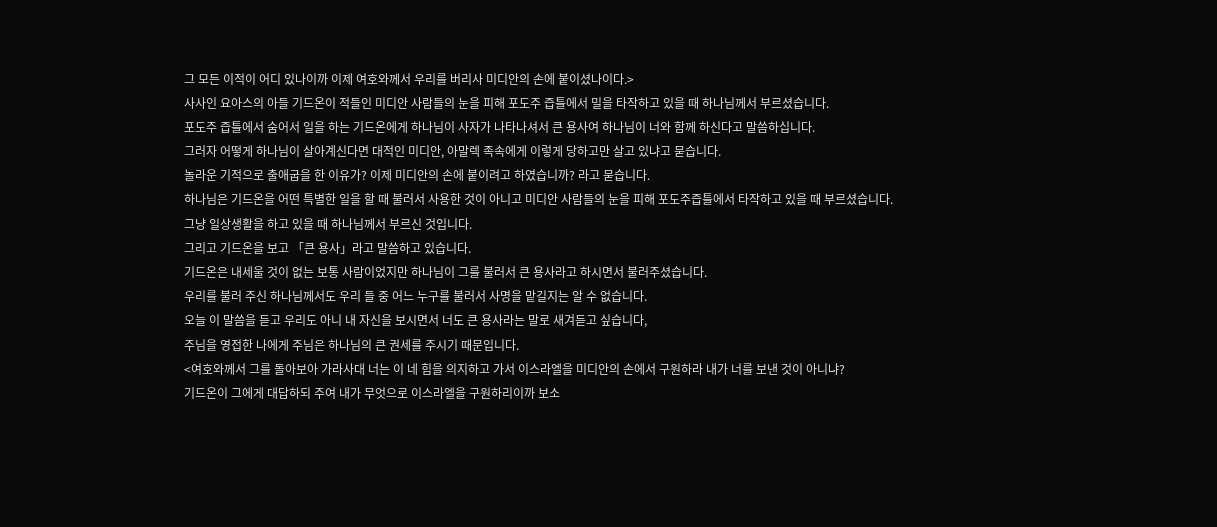그 모든 이적이 어디 있나이까 이제 여호와께서 우리를 버리사 미디안의 손에 붙이셨나이다.>
사사인 요아스의 아들 기드온이 적들인 미디안 사람들의 눈을 피해 포도주 즙틀에서 밀을 타작하고 있을 때 하나님께서 부르셨습니다.
포도주 즙틀에서 숨어서 일을 하는 기드온에게 하나님이 사자가 나타나셔서 큰 용사여 하나님이 너와 함께 하신다고 말씀하십니다.
그러자 어떻게 하나님이 살아계신다면 대적인 미디안, 아말렉 족속에게 이렇게 당하고만 살고 있냐고 묻습니다.
놀라운 기적으로 출애굽을 한 이유가? 이제 미디안의 손에 붙이려고 하였습니까? 라고 묻습니다.
하나님은 기드온을 어떤 특별한 일을 할 때 불러서 사용한 것이 아니고 미디안 사람들의 눈을 피해 포도주즙틀에서 타작하고 있을 때 부르셨습니다.
그냥 일상생활을 하고 있을 때 하나님께서 부르신 것입니다.
그리고 기드온을 보고 「큰 용사」라고 말씀하고 있습니다.
기드온은 내세울 것이 없는 보통 사람이었지만 하나님이 그를 불러서 큰 용사라고 하시면서 불러주셨습니다.
우리를 불러 주신 하나님께서도 우리 들 중 어느 누구를 불러서 사명을 맡길지는 알 수 없습니다.
오늘 이 말씀을 듣고 우리도 아니 내 자신을 보시면서 너도 큰 용사라는 말로 새겨듣고 싶습니다,
주님을 영접한 나에게 주님은 하나님의 큰 권세를 주시기 때문입니다.
<여호와께서 그를 돌아보아 가라사대 너는 이 네 힘을 의지하고 가서 이스라엘을 미디안의 손에서 구원하라 내가 너를 보낸 것이 아니냐?
기드온이 그에게 대답하되 주여 내가 무엇으로 이스라엘을 구원하리이까 보소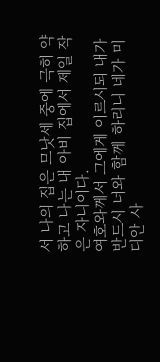서 나의 집은 므낫세 중에 극히 약하고 나는 내 아비 집에서 제일 작은 자니이다.
여호와께서 그에게 이르시되 내가 반드시 너와 함께 하리니 네가 미디안 사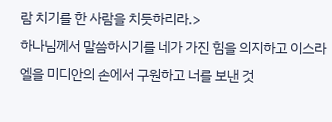람 치기를 한 사람을 치듯하리라.>
하나님께서 말씀하시기를 네가 가진 힘을 의지하고 이스라엘을 미디안의 손에서 구원하고 너를 보낸 것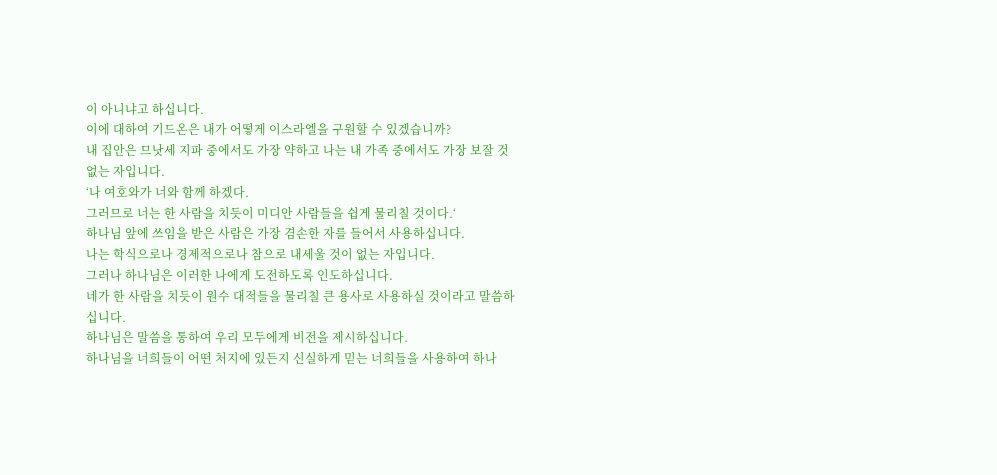이 아니냐고 하십니다.
이에 대하여 기드온은 내가 어떻게 이스라엘을 구원할 수 있겠습니까?
내 집안은 므낫세 지파 중에서도 가장 약하고 나는 내 가족 중에서도 가장 보잘 것 없는 자입니다.
‘나 여호와가 너와 함께 하겠다.
그러므로 너는 한 사람을 치듯이 미디안 사람들을 쉽게 물리칠 것이다.‘
하나님 앞에 쓰임을 받은 사람은 가장 겸손한 자를 들어서 사용하십니다.
나는 학식으로나 경제적으로나 참으로 내세울 것이 없는 자입니다.
그러나 하나님은 이러한 나에게 도전하도록 인도하십니다.
네가 한 사람을 치듯이 원수 대적들을 물리칠 큰 용사로 사용하실 것이라고 말씀하십니다.
하나님은 말씀을 통하여 우리 모두에게 비전을 제시하십니다.
하나님을 너희들이 어떤 처지에 있든지 신실하게 믿는 너희들을 사용하여 하나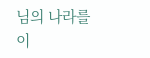님의 나라를 이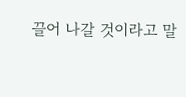끌어 나갈 것이라고 말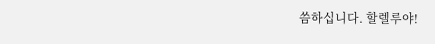씀하십니다. 할렐루야!